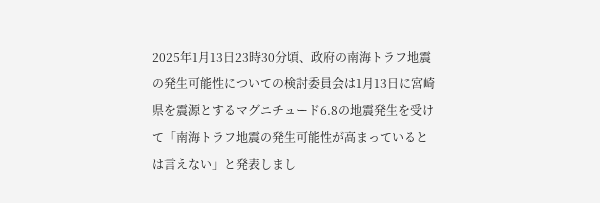2025年1月13日23時30分頃、政府の南海トラフ地震の発生可能性についての検討委員会は1月13日に宮崎県を震源とするマグニチュード6.8の地震発生を受けて「南海トラフ地震の発生可能性が高まっているとは言えない」と発表しまし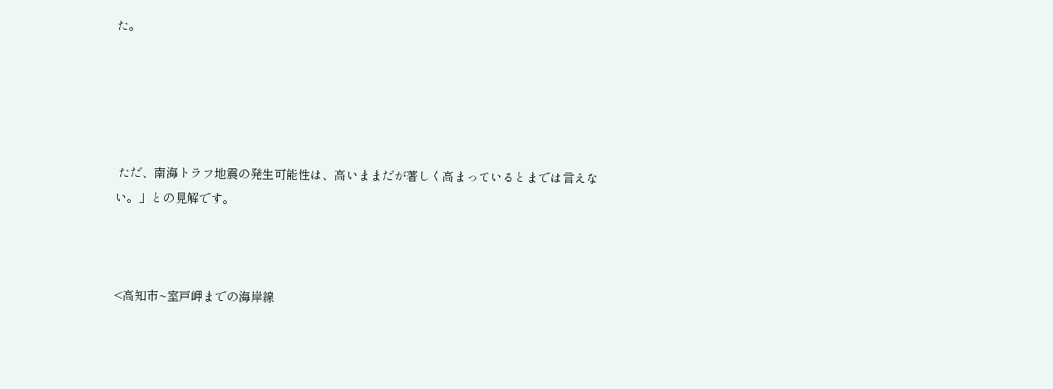た。





 ただ、南海トラフ地震の発生可能性は、高いままだが著しく高まっているとまでは言えない。」との見解です。



<高知市~室戸岬までの海岸線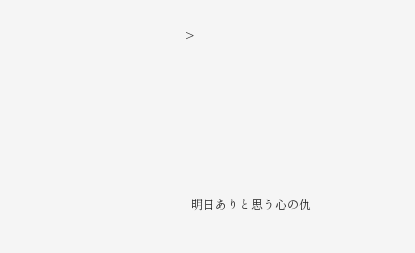>







  明日ありと思う心の仇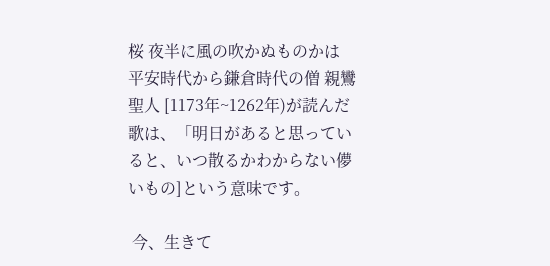桜 夜半に風の吹かぬものかは 平安時代から鎌倉時代の僧 親鸞聖人 [1173年~1262年)が読んだ歌は、「明日があると思っていると、いつ散るかわからない儚いもの]という意味です。

 今、生きて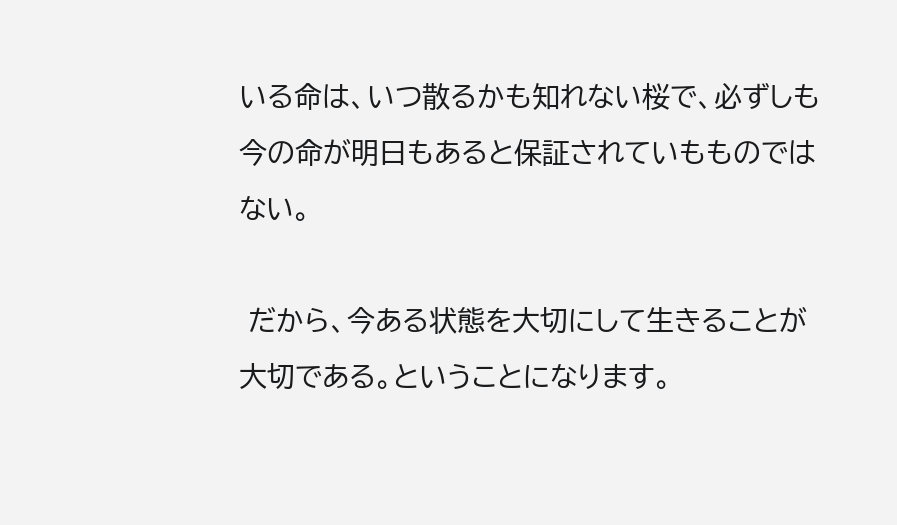いる命は、いつ散るかも知れない桜で、必ずしも今の命が明日もあると保証されていもものではない。

 だから、今ある状態を大切にして生きることが大切である。ということになります。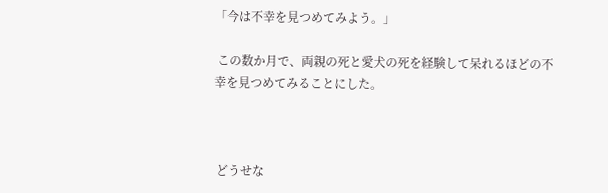「今は不幸を見つめてみよう。」

 この数か月で、両親の死と愛犬の死を経験して呆れるほどの不幸を見つめてみることにした。



 どうせな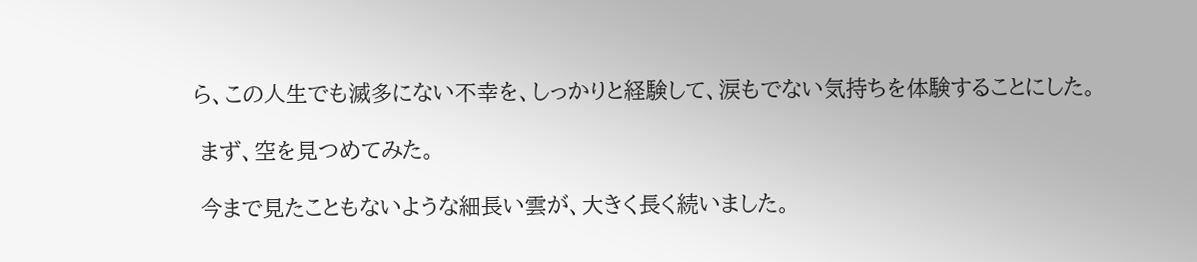ら、この人生でも滅多にない不幸を、しっかりと経験して、涙もでない気持ちを体験することにした。

 まず、空を見つめてみた。

 今まで見たこともないような細長い雲が、大きく長く続いました。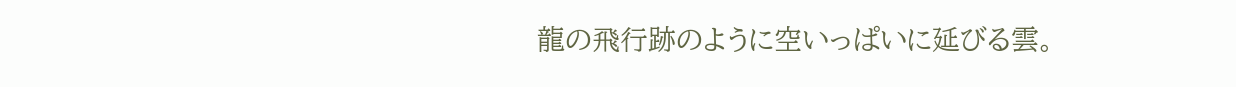龍の飛行跡のように空いっぱいに延びる雲。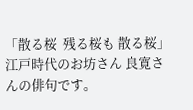「散る桜  残る桜も 散る桜」 江戸時代のお坊さん 良寛さんの俳句です。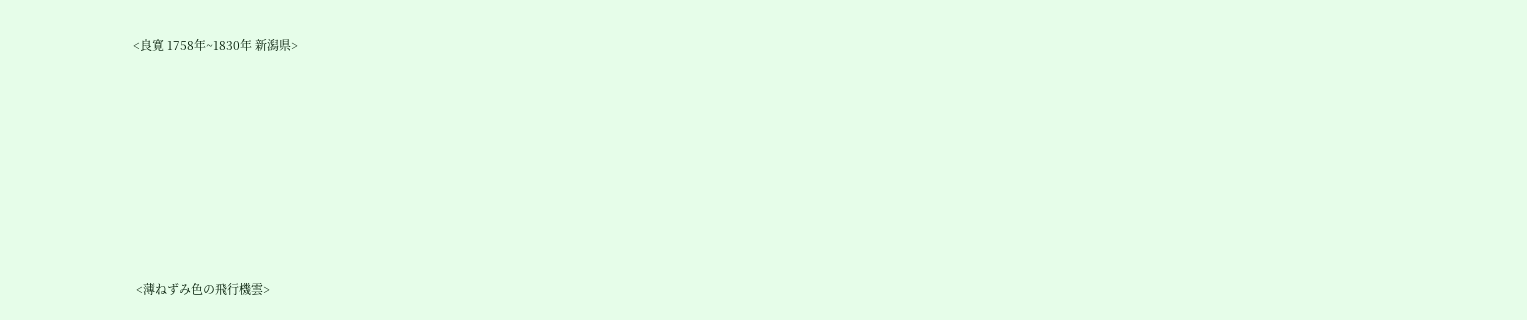<良寛 1758年~1830年 新潟県>









 <薄ねずみ色の飛行機雲>